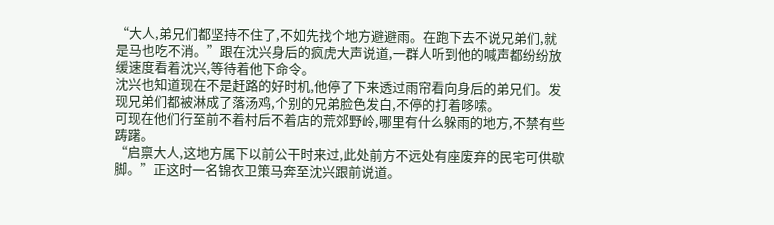“大人,弟兄们都坚持不住了,不如先找个地方避避雨。在跑下去不说兄弟们,就是马也吃不消。”跟在沈兴身后的疯虎大声说道,一群人听到他的喊声都纷纷放缓速度看着沈兴,等待着他下命令。
沈兴也知道现在不是赶路的好时机,他停了下来透过雨帘看向身后的弟兄们。发现兄弟们都被淋成了落汤鸡,个别的兄弟脸色发白,不停的打着哆嗦。
可现在他们行至前不着村后不着店的荒郊野岭,哪里有什么躲雨的地方,不禁有些踌躇。
“启禀大人,这地方属下以前公干时来过,此处前方不远处有座废弃的民宅可供歇脚。”正这时一名锦衣卫策马奔至沈兴跟前说道。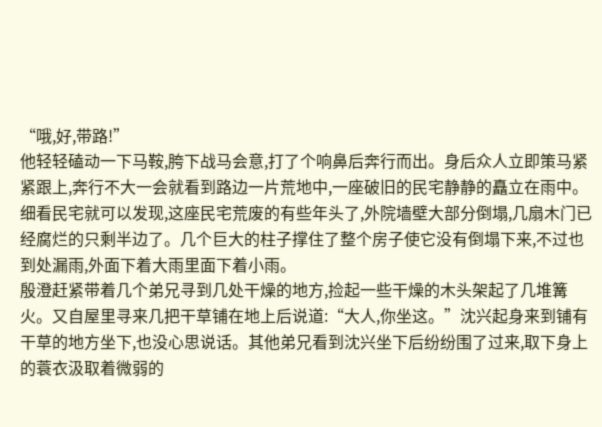“哦,好,带路!”
他轻轻磕动一下马鞍,胯下战马会意,打了个响鼻后奔行而出。身后众人立即策马紧紧跟上,奔行不大一会就看到路边一片荒地中,一座破旧的民宅静静的矗立在雨中。
细看民宅就可以发现,这座民宅荒废的有些年头了,外院墙壁大部分倒塌,几扇木门已经腐烂的只剩半边了。几个巨大的柱子撑住了整个房子使它没有倒塌下来,不过也到处漏雨,外面下着大雨里面下着小雨。
殷澄赶紧带着几个弟兄寻到几处干燥的地方,捡起一些干燥的木头架起了几堆篝火。又自屋里寻来几把干草铺在地上后说道:“大人,你坐这。”沈兴起身来到铺有干草的地方坐下,也没心思说话。其他弟兄看到沈兴坐下后纷纷围了过来,取下身上的蓑衣汲取着微弱的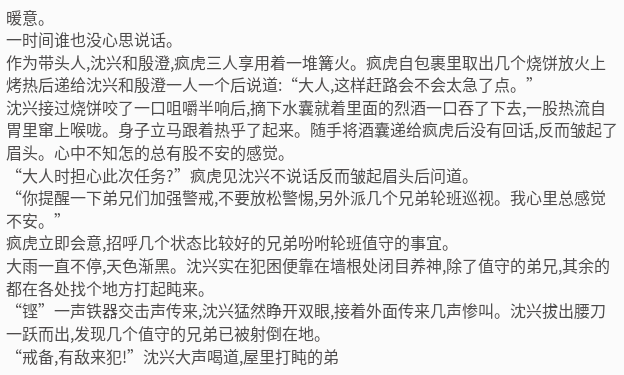暖意。
一时间谁也没心思说话。
作为带头人,沈兴和殷澄,疯虎三人享用着一堆篝火。疯虎自包裹里取出几个烧饼放火上烤热后递给沈兴和殷澄一人一个后说道:“大人,这样赶路会不会太急了点。”
沈兴接过烧饼咬了一口咀嚼半响后,摘下水囊就着里面的烈酒一口吞了下去,一股热流自胃里窜上喉咙。身子立马跟着热乎了起来。随手将酒囊递给疯虎后没有回话,反而皱起了眉头。心中不知怎的总有股不安的感觉。
“大人时担心此次任务?”疯虎见沈兴不说话反而皱起眉头后问道。
“你提醒一下弟兄们加强警戒,不要放松警惕,另外派几个兄弟轮班巡视。我心里总感觉不安。”
疯虎立即会意,招呼几个状态比较好的兄弟吩咐轮班值守的事宜。
大雨一直不停,天色渐黑。沈兴实在犯困便靠在墙根处闭目养神,除了值守的弟兄,其余的都在各处找个地方打起盹来。
“铿”一声铁器交击声传来,沈兴猛然睁开双眼,接着外面传来几声惨叫。沈兴拔出腰刀一跃而出,发现几个值守的兄弟已被射倒在地。
“戒备,有敌来犯!”沈兴大声喝道,屋里打盹的弟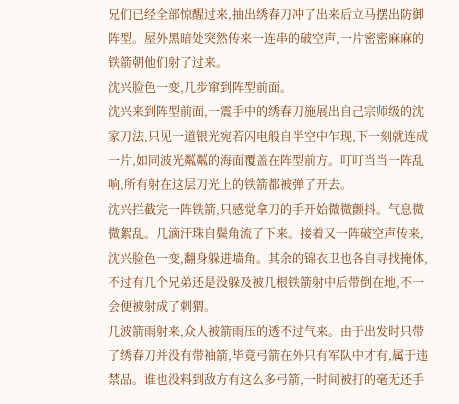兄们已经全部惊醒过来,抽出绣春刀冲了出来后立马摆出防御阵型。屋外黑暗处突然传来一连串的破空声,一片密密麻麻的铁箭朝他们射了过来。
沈兴脸色一变,几步窜到阵型前面。
沈兴来到阵型前面,一震手中的绣春刀施展出自己宗师级的沈家刀法,只见一道银光宛若闪电般自半空中乍现,下一刻就连成一片,如同波光粼粼的海面覆盖在阵型前方。叮叮当当一阵乱响,所有射在这层刀光上的铁箭都被弹了开去。
沈兴拦截完一阵铁箭,只感觉拿刀的手开始微微颤抖。气息微微絮乱。几滴汗珠自鬓角流了下来。接着又一阵破空声传来,沈兴脸色一变,翻身躲进墙角。其余的锦衣卫也各自寻找掩体,不过有几个兄弟还是没躲及被几根铁箭射中后带倒在地,不一会便被射成了刺猬。
几波箭雨射来,众人被箭雨压的透不过气来。由于出发时只带了绣春刀并没有带袖箭,毕竟弓箭在外只有军队中才有,属于违禁品。谁也没料到敌方有这么多弓箭,一时间被打的毫无还手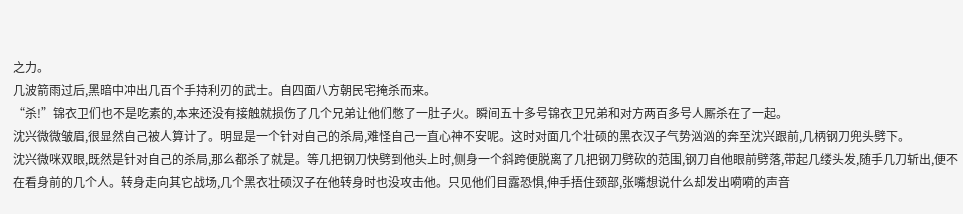之力。
几波箭雨过后,黑暗中冲出几百个手持利刃的武士。自四面八方朝民宅掩杀而来。
“杀!”锦衣卫们也不是吃素的,本来还没有接触就损伤了几个兄弟让他们憋了一肚子火。瞬间五十多号锦衣卫兄弟和对方两百多号人厮杀在了一起。
沈兴微微皱眉,很显然自己被人算计了。明显是一个针对自己的杀局,难怪自己一直心神不安呢。这时对面几个壮硕的黑衣汉子气势汹汹的奔至沈兴跟前,几柄钢刀兜头劈下。
沈兴微咪双眼,既然是针对自己的杀局,那么都杀了就是。等几把钢刀快劈到他头上时,侧身一个斜跨便脱离了几把钢刀劈砍的范围,钢刀自他眼前劈落,带起几缕头发,随手几刀斩出,便不在看身前的几个人。转身走向其它战场,几个黑衣壮硕汉子在他转身时也没攻击他。只见他们目露恐惧,伸手捂住颈部,张嘴想说什么却发出嗬嗬的声音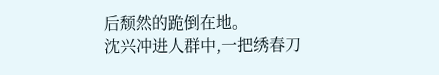后颓然的跪倒在地。
沈兴冲进人群中,一把绣春刀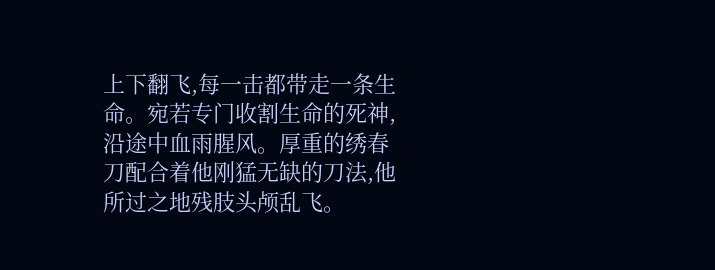上下翻飞,每一击都带走一条生命。宛若专门收割生命的死神,沿途中血雨腥风。厚重的绣春刀配合着他刚猛无缺的刀法,他所过之地残肢头颅乱飞。